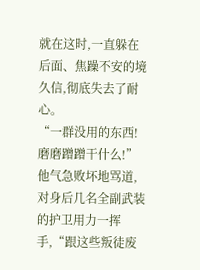就在这时,一直躲在后面、焦躁不安的境久信,彻底失去了耐心。
“一群没用的东西!磨磨蹭蹭干什么!”他气急败坏地骂道,对身后几名全副武装的护卫用力一挥手,“跟这些叛徒废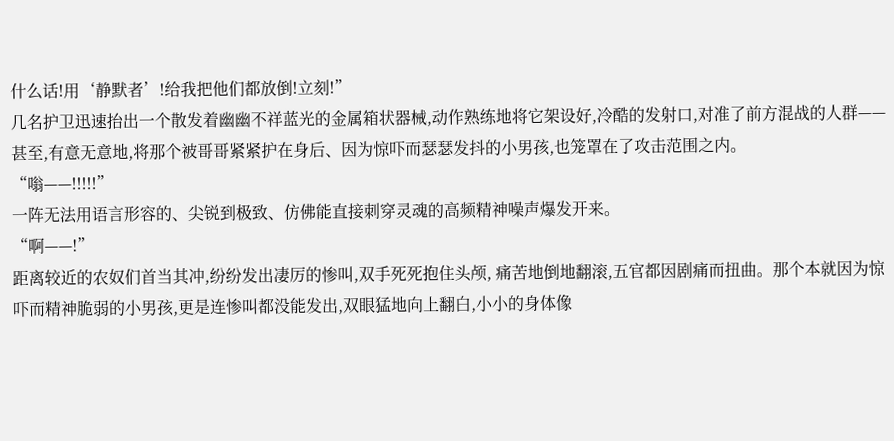什么话!用‘静默者’!给我把他们都放倒!立刻!”
几名护卫迅速抬出一个散发着幽幽不祥蓝光的金属箱状器械,动作熟练地将它架设好,冷酷的发射口,对准了前方混战的人群——甚至,有意无意地,将那个被哥哥紧紧护在身后、因为惊吓而瑟瑟发抖的小男孩,也笼罩在了攻击范围之内。
“嗡——!!!!!”
一阵无法用语言形容的、尖锐到极致、仿佛能直接刺穿灵魂的高频精神噪声爆发开来。
“啊——!”
距离较近的农奴们首当其冲,纷纷发出凄厉的惨叫,双手死死抱住头颅, 痛苦地倒地翻滚,五官都因剧痛而扭曲。那个本就因为惊吓而精神脆弱的小男孩,更是连惨叫都没能发出,双眼猛地向上翻白,小小的身体像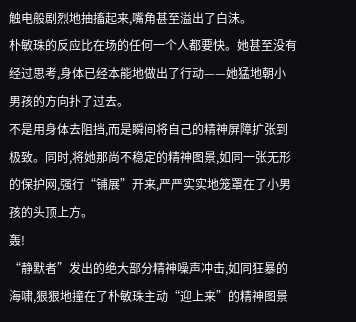触电般剧烈地抽搐起来,嘴角甚至溢出了白沫。
朴敏珠的反应比在场的任何一个人都要快。她甚至没有经过思考,身体已经本能地做出了行动——她猛地朝小男孩的方向扑了过去。
不是用身体去阻挡,而是瞬间将自己的精神屏障扩张到极致。同时,将她那尚不稳定的精神图景,如同一张无形的保护网,强行“铺展”开来,严严实实地笼罩在了小男孩的头顶上方。
轰!
“静默者”发出的绝大部分精神噪声冲击,如同狂暴的海啸,狠狠地撞在了朴敏珠主动“迎上来”的精神图景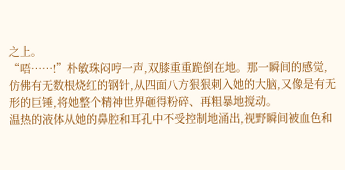之上。
“唔……!”朴敏珠闷哼一声,双膝重重跪倒在地。那一瞬间的感觉,仿佛有无数根烧红的钢针,从四面八方狠狠刺入她的大脑,又像是有无形的巨锤,将她整个精神世界砸得粉碎、再粗暴地搅动。
温热的液体从她的鼻腔和耳孔中不受控制地涌出,视野瞬间被血色和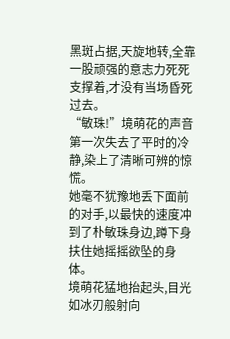黑斑占据,天旋地转,全靠一股顽强的意志力死死支撑着,才没有当场昏死过去。
“敏珠!”境萌花的声音第一次失去了平时的冷静,染上了清晰可辨的惊慌。
她毫不犹豫地丢下面前的对手,以最快的速度冲到了朴敏珠身边,蹲下身扶住她摇摇欲坠的身体。
境萌花猛地抬起头,目光如冰刃般射向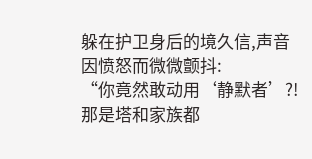躲在护卫身后的境久信,声音因愤怒而微微颤抖:
“你竟然敢动用‘静默者’?!那是塔和家族都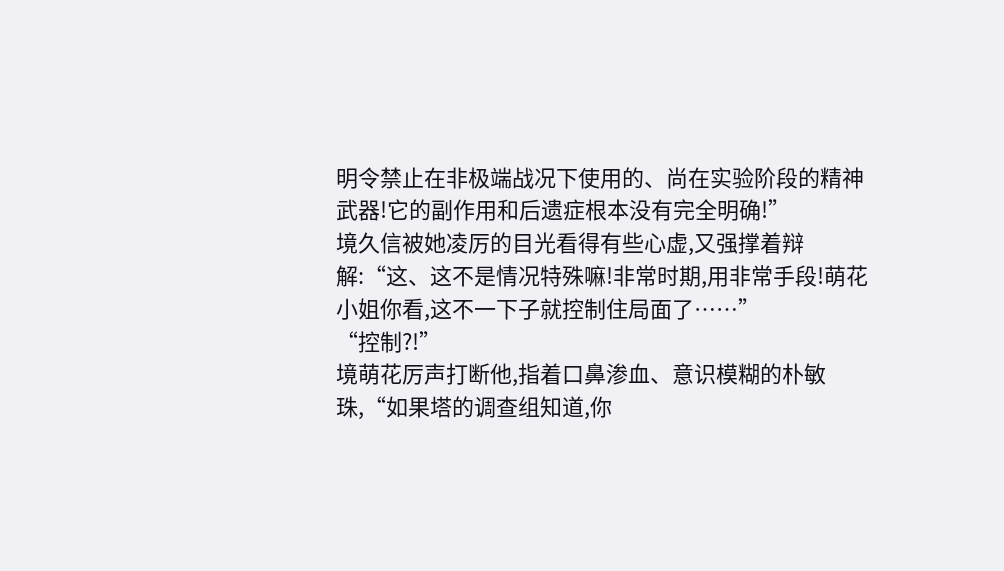明令禁止在非极端战况下使用的、尚在实验阶段的精神武器!它的副作用和后遗症根本没有完全明确!”
境久信被她凌厉的目光看得有些心虚,又强撑着辩解:“这、这不是情况特殊嘛!非常时期,用非常手段!萌花小姐你看,这不一下子就控制住局面了……”
“控制?!”
境萌花厉声打断他,指着口鼻渗血、意识模糊的朴敏珠,“如果塔的调查组知道,你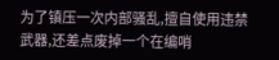为了镇压一次内部骚乱,擅自使用违禁武器,还差点废掉一个在编哨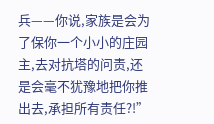兵——你说,家族是会为了保你一个小小的庄园主,去对抗塔的问责,还是会毫不犹豫地把你推出去,承担所有责任?!”